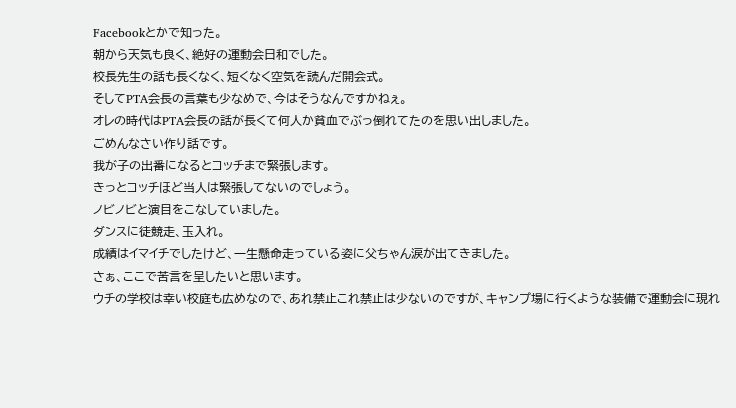Facebookとかで知った。
朝から天気も良く、絶好の運動会日和でした。
校長先生の話も長くなく、短くなく空気を読んだ開会式。
そしてPTA会長の言葉も少なめで、今はそうなんですかねぇ。
オレの時代はPTA会長の話が長くて何人か貧血でぶっ倒れてたのを思い出しました。
ごめんなさい作り話です。
我が子の出番になるとコッチまで緊張します。
きっとコッチほど当人は緊張してないのでしょう。
ノビノビと演目をこなしていました。
ダンスに徒競走、玉入れ。
成績はイマイチでしたけど、一生懸命走っている姿に父ちゃん涙が出てきました。
さぁ、ここで苦言を呈したいと思います。
ウチの学校は幸い校庭も広めなので、あれ禁止これ禁止は少ないのですが、キャンプ場に行くような装備で運動会に現れ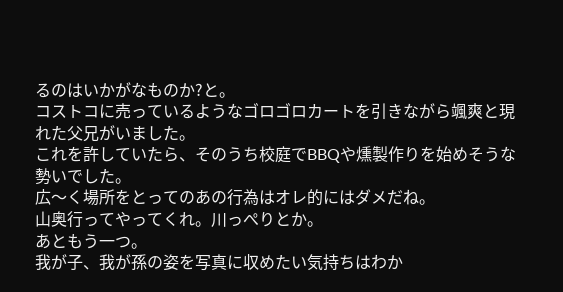るのはいかがなものか?と。
コストコに売っているようなゴロゴロカートを引きながら颯爽と現れた父兄がいました。
これを許していたら、そのうち校庭でBBQや燻製作りを始めそうな勢いでした。
広〜く場所をとってのあの行為はオレ的にはダメだね。
山奥行ってやってくれ。川っぺりとか。
あともう一つ。
我が子、我が孫の姿を写真に収めたい気持ちはわか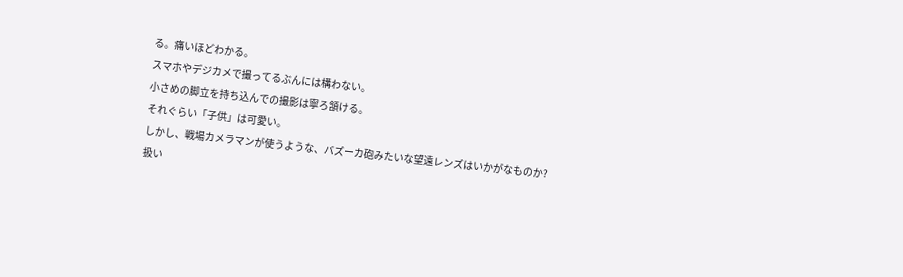る。痛いほどわかる。
スマホやデジカメで撮ってるぶんには構わない。
小さめの脚立を持ち込んでの撮影は寧ろ頷ける。
それぐらい「子供」は可愛い。
しかし、戦場カメラマンが使うような、バズーカ砲みたいな望遠レンズはいかがなものか?
扱い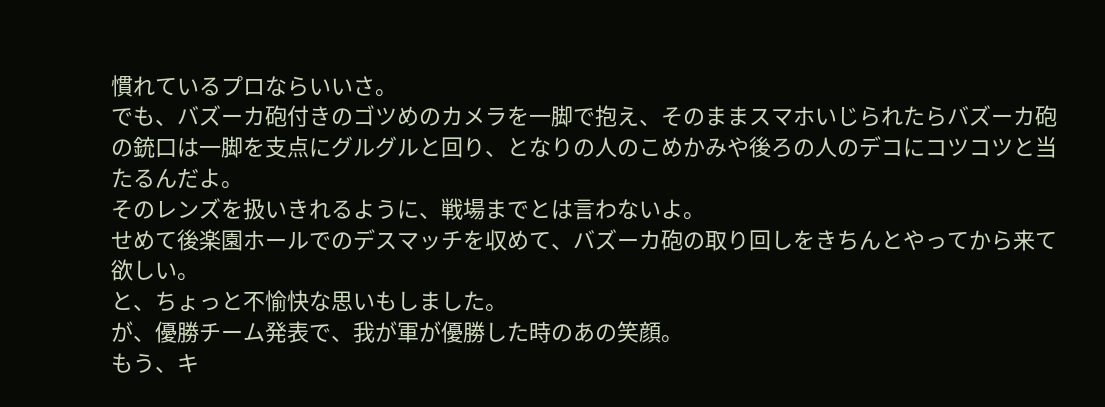慣れているプロならいいさ。
でも、バズーカ砲付きのゴツめのカメラを一脚で抱え、そのままスマホいじられたらバズーカ砲の銃口は一脚を支点にグルグルと回り、となりの人のこめかみや後ろの人のデコにコツコツと当たるんだよ。
そのレンズを扱いきれるように、戦場までとは言わないよ。
せめて後楽園ホールでのデスマッチを収めて、バズーカ砲の取り回しをきちんとやってから来て欲しい。
と、ちょっと不愉快な思いもしました。
が、優勝チーム発表で、我が軍が優勝した時のあの笑顔。
もう、キ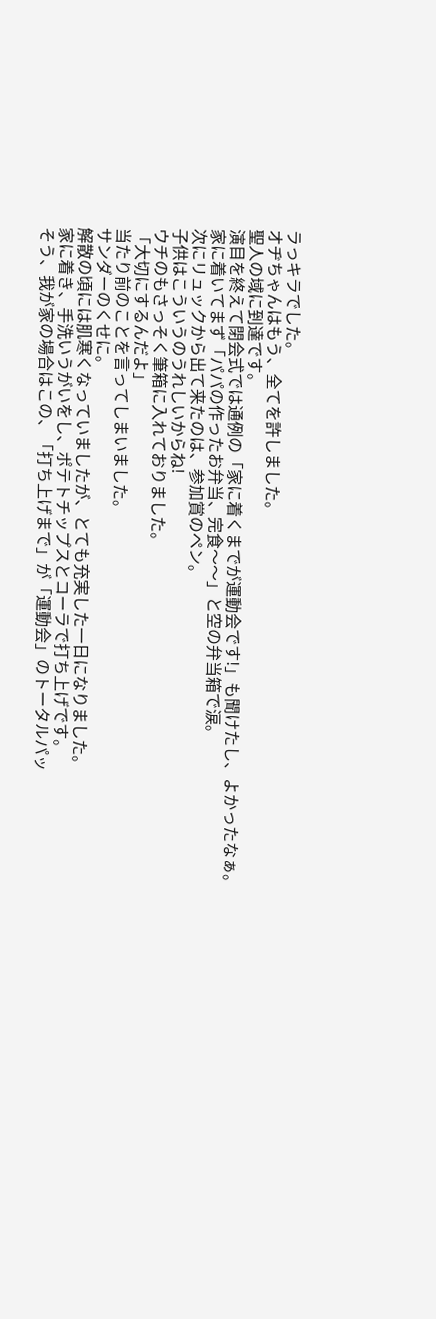ラっキラでした。
オヂちゃんはもう、全てを許しました。
聖人の域に到達です。
演目を終えて閉会式では通例の「家に着くまでが運動会です!」も聞けたし、よかったなぁ。
家に着いてまず「パパの作ったお弁当、完食〜〜」と空の弁当箱で涙。
次にリュックから出て来たのは、参加賞のペン。
子供はこういうのうれしいからね!
ウチのもさっそく筆箱に入れておりました。
「大切にするんだよ」
当たり前のことを言ってしまいました。
サンダーのくせに。
解散の頃には肌寒くなっていましたが、とても充実した一日になりました。
家に着き、手洗いうがいをし、ポテトチップスとコーラで打ち上げです。
そう、我が家の場合はこの、「打ち上げまで」が「運動会」のトータルパッ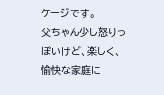ケージです。
父ちゃん少し怒りっぽいけど、楽しく、愉快な家庭に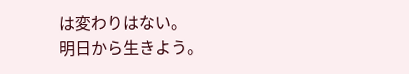は変わりはない。
明日から生きよう。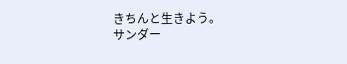きちんと生きよう。
サンダー